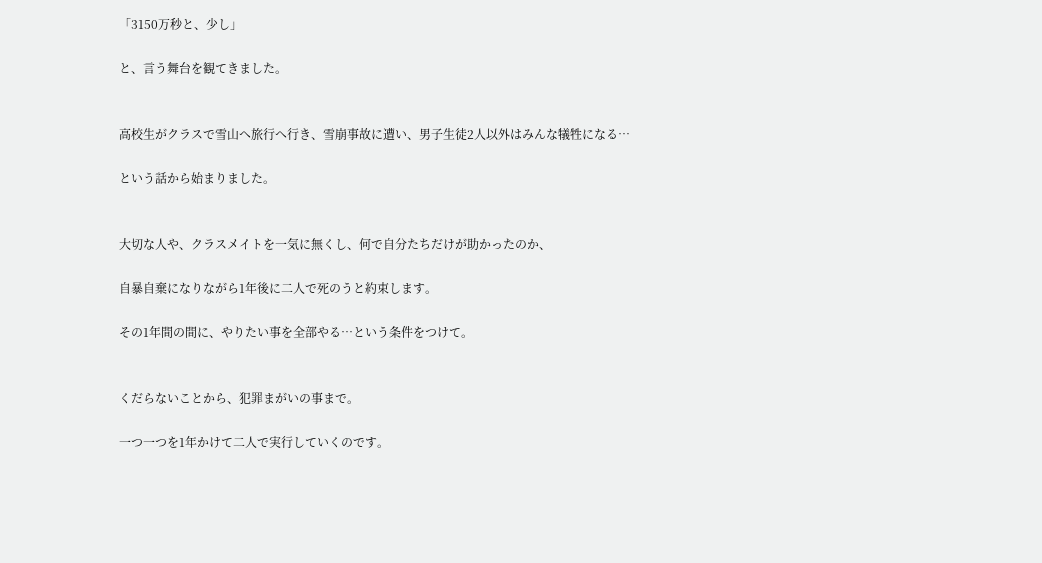「3150万秒と、少し」

と、言う舞台を観てきました。


高校生がクラスで雪山へ旅行へ行き、雪崩事故に遭い、男子生徒2人以外はみんな犠牲になる…

という話から始まりました。


大切な人や、クラスメイトを一気に無くし、何で自分たちだけが助かったのか、

自暴自棄になりながら1年後に二人で死のうと約束します。

その1年間の間に、やりたい事を全部やる…という条件をつけて。


くだらないことから、犯罪まがいの事まで。

一つ一つを1年かけて二人で実行していくのです。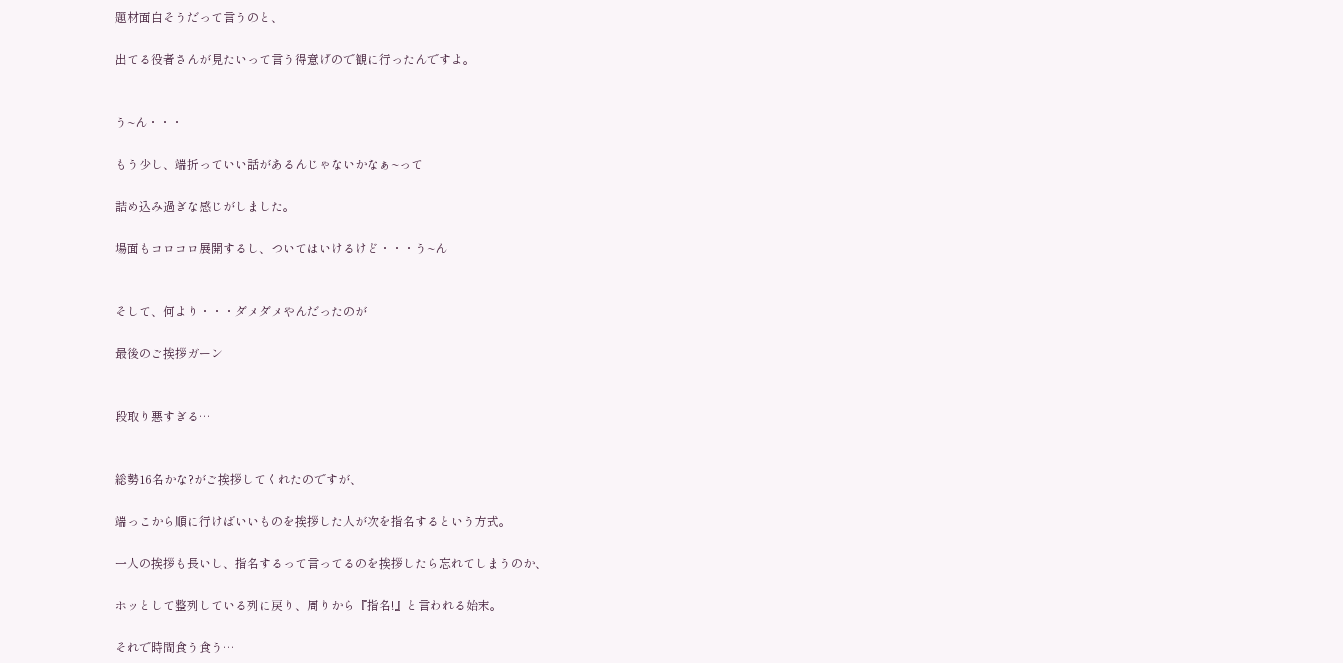題材面白そうだって言うのと、

出てる役者さんが見たいって言う得意げので観に行ったんですよ。


う~ん・・・

もう少し、端折っていい話があるんじゃないかなぁ~って

詰め込み過ぎな感じがしました。

場面もコロコロ展開するし、ついてはいけるけど・・・う~ん


そして、何より・・・ダメダメやんだったのが

最後のご挨拶ガーン


段取り悪すぎる…


総勢16名かな?がご挨拶してくれたのですが、

端っこから順に行けばいいものを挨拶した人が次を指名するという方式。

一人の挨拶も長いし、指名するって言ってるのを挨拶したら忘れてしまうのか、

ホッとして整列している列に戻り、周りから『指名!』と言われる始末。

それで時間食う食う…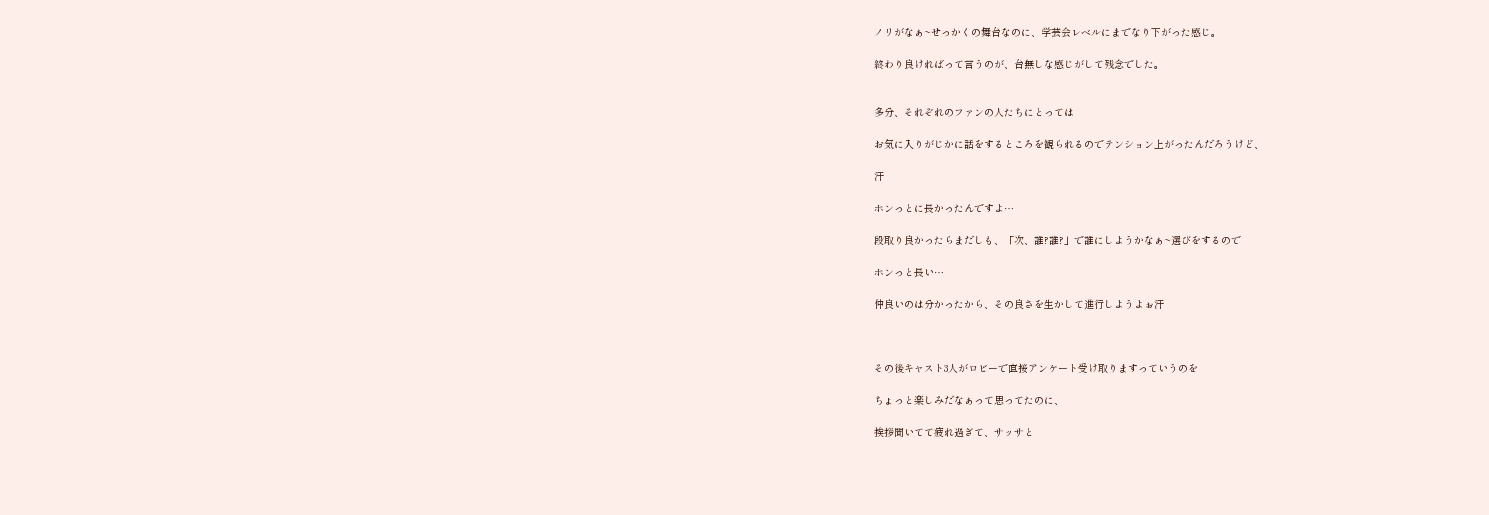ノリがなぁ~せっかくの舞台なのに、学芸会レベルにまでなり下がった感じ。

終わり良ければって言うのが、台無しな感じがして残念でした。


多分、それぞれのファンの人たちにとっては

お気に入りがじかに話をするところを観られるのでテンション上がったんだろうけど、

汗

ホンっとに長かったんですよ…

段取り良かったらまだしも、「次、誰?誰?」で誰にしようかなぁ~選びをするので

ホンっと長い…

仲良いのは分かったから、その良さを生かして進行しようよぉ汗



その後キャスト3人がロビーで直接アンケート受け取りますっていうのを

ちょっと楽しみだなぁって思ってたのに、

挨拶聞いてて疲れ過ぎて、サッサと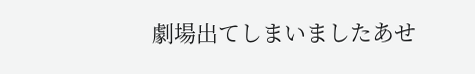劇場出てしまいましたあせ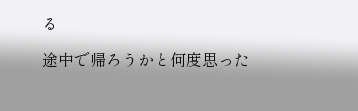る

途中で帰ろうかと何度思った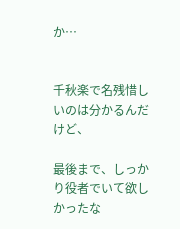か…


千秋楽で名残惜しいのは分かるんだけど、

最後まで、しっかり役者でいて欲しかったな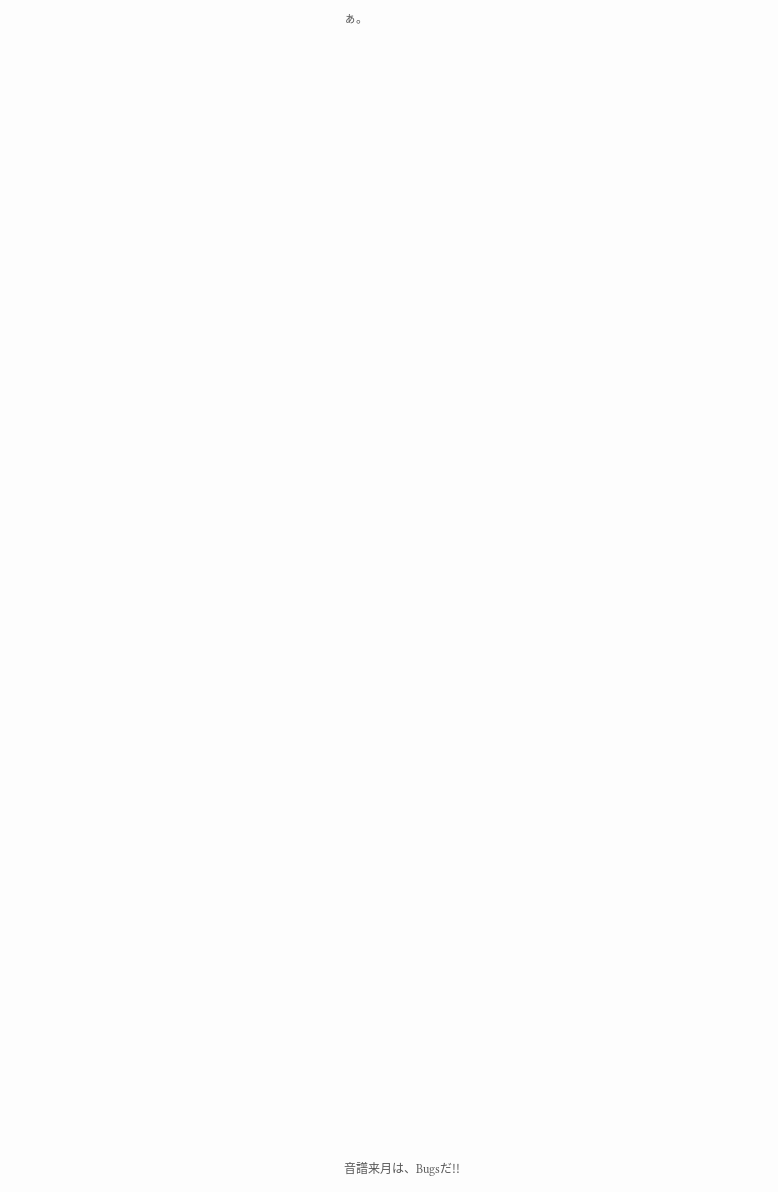ぁ。

















































音譜来月は、Bugsだ!!